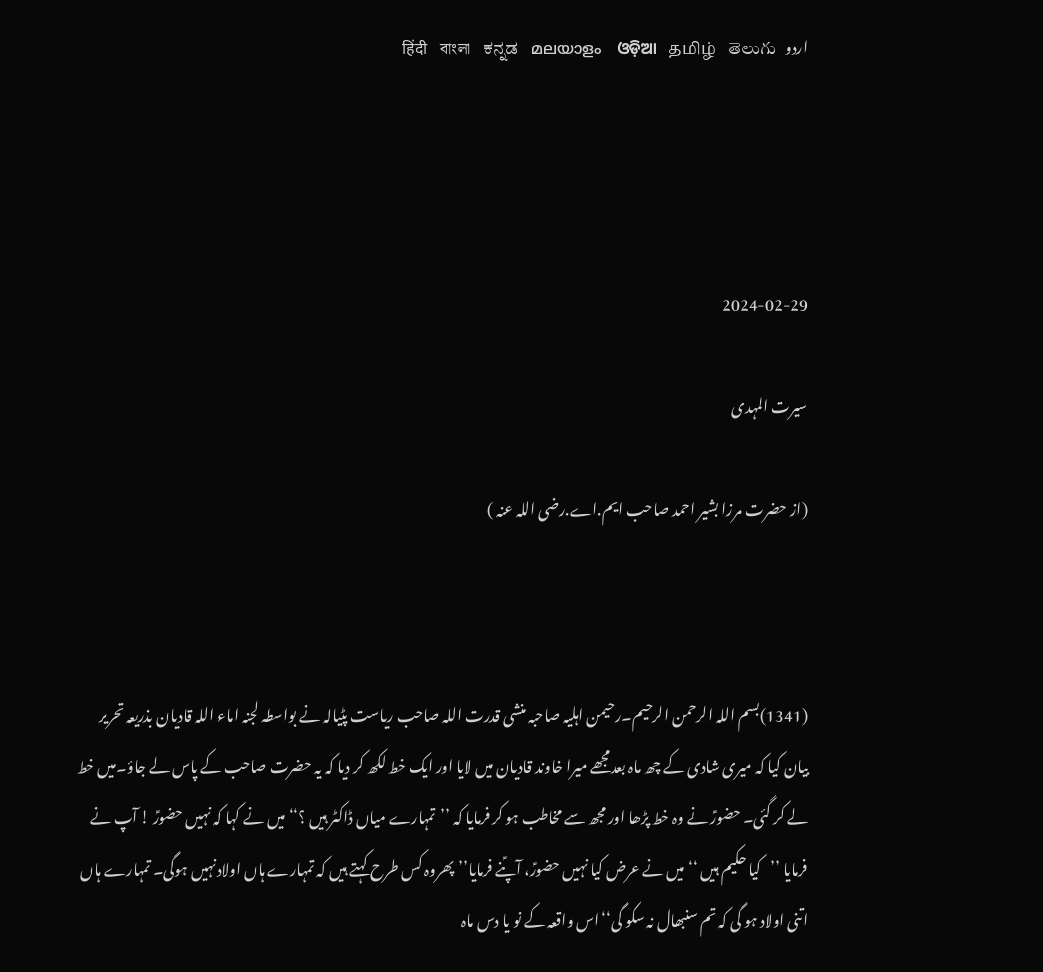اردو   हिंदी   বাংলা   ಕನ್ನಡ   മലയാളം   ଓଡ଼ିଆ   தமிழ்   తెలుగు




2024-02-29

سیرت المہدی

(از حضرت مرزا بشیر احمد صاحب ایم.اے.رضی اللہ عنہ )



(1341)بسم اللہ الرحمن الرحیم۔رحیمن اہلیہ صاحبہ منشی قدرت اللہ صاحب ریاست پٹیالہ نے بواسطہ لجنہ اماء اللہ قادیان بذریعہ تحریر بیان کیا کہ میری شادی کے چھ ماہ بعدمجھے میرا خاوند قادیان میں لایا اور ایک خط لکھ کر دیا کہ یہ حضرت صاحب کے پاس لے جاؤ۔میں خط لے کر گئی۔ حضورؑ نے وہ خط پڑھا اور مجھ سے مخاطب ہو کر فرمایا کہ ’’تمہارے میاں ڈاکٹر ہیں ؟‘‘ میں نے کہا کہ نہیں حضورؑ ! آپ نے فرمایا ’’کیا حکیم ہیں ‘‘ میں نے عرض کیا نہیں حضورؑ، آپؑنے فرمایا’’پھروہ کس طرح کہتے ہیں کہ تمہارے ہاں اولادنہیں ہوگی۔ تمہارے ہاں اتنی اولاد ہو گی کہ تم سنبھال نہ سکو گی‘‘اس واقعہ کے نو یا دس ماہ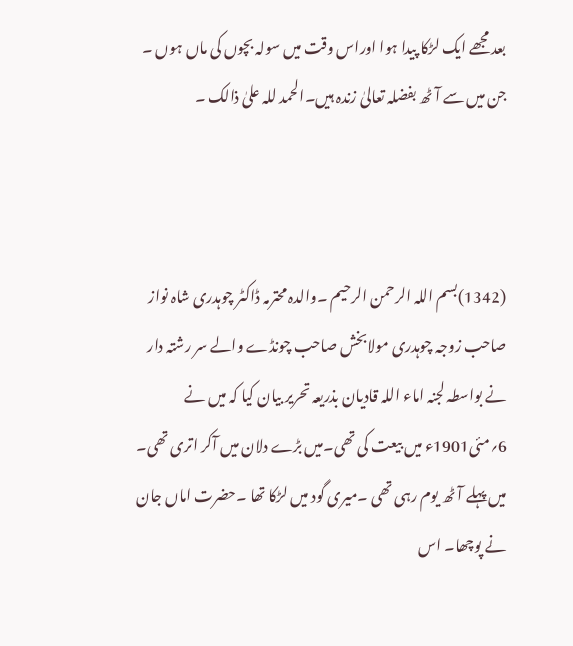بعد مجھے ایک لڑکا پیدا ہوا اوراس وقت میں سولہ بچوں کی ماں ہوں ۔ جن میں سے آٹھ بفضلہ تعالیٰ زندہ ہیں۔الحمد للہ علیٰ ذالک ۔



(1342)بسم اللہ الرحمن الرحیم ۔والدہ محترمہ ڈاکٹر چوہدری شاہ نواز صاحب زوجہ چوہدری مولابخش صاحب چونڈے والے سر رشتہ دار نے بواسطہ لجنہ اماء اللہ قادیان بذریعہ تحریر بیان کیا کہ میں نے 6؍مئی1901ء میں بیعت کی تھی۔میں بڑے دلان میں آکر اتری تھی۔ میں پہلے آٹھ یوم رہی تھی ۔میری گود میں لڑکا تھا ۔حضرت اماں جان نے پوچھا۔ اس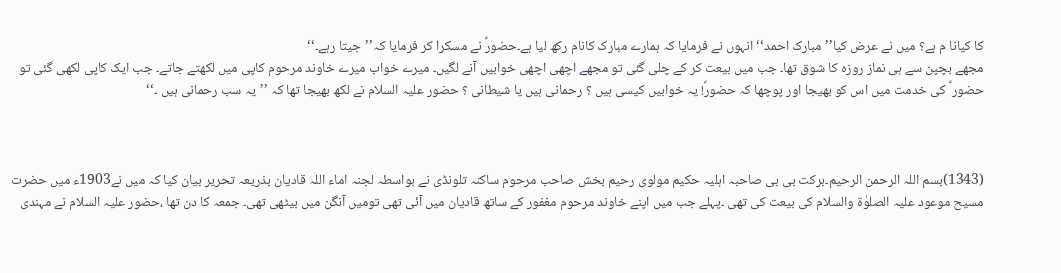کا کیانا م ہے؟ میں نے عرض کیا’’مبارک احمد‘‘ انہوں نے فرمایا کہ ہمارے مبارک کانام رکھ لیا ہے۔حضورؑ نے مسکرا کر فرمایا کہ’’جیتا رہے۔‘‘
مجھے بچپن سے ہی نماز روزہ کا شوق تھا۔ جب میں بیعت کر کے چلی گئی تو مجھے اچھی اچھی خوابیں آنے لگیں۔ میرے خواب میرے خاوند مرحوم کاپی میں لکھتے جاتے۔ جب ایک کاپی لکھی گئی تو حضور ؑ کی خدمت میں اس کو بھیجا اور پوچھا کہ حضورؑ! یہ خوابیں کیسی ہیں ؟ رحمانی ہیں یا شیطانی ؟ حضور علیہ السلام نے لکھ بھیجا تھا کہ ’’یہ سب رحمانی ہیں ۔‘‘



(1343)بسم اللہ الرحمن الرحیم۔برکت بی بی صاحبہ اہلیہ حکیم مولوی رحیم بخش صاحب مرحوم ساکنہ تلونڈی نے بواسطہ لجنہ اماء اللہ قادیان بذریعہ تحریر بیان کیا کہ میں نے1903ء میں حضرت مسیح موعود علیہ الصلوٰۃ والسلام کی بیعت کی تھی ۔پہلے جب میں اپنے خاوند مرحوم مغفور کے ساتھ قادیان میں آئی تھی تومیں آنگن میں بیٹھی تھی۔ جمعہ کا دن تھا ،حضور علیہ السلام نے مہندی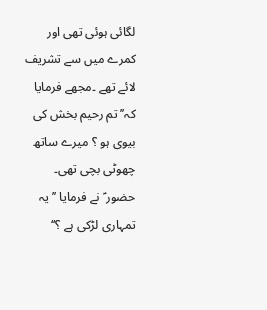لگائی ہوئی تھی اور کمرے میں سے تشریف لائے تھے ۔مجھے فرمایا کہ’’ تم رحیم بخش کی بیوی ہو ؟ میرے ساتھ چھوٹی بچی تھی۔ حضور ؑ نے فرمایا ’’ یہ تمہاری لڑکی ہے ؟‘‘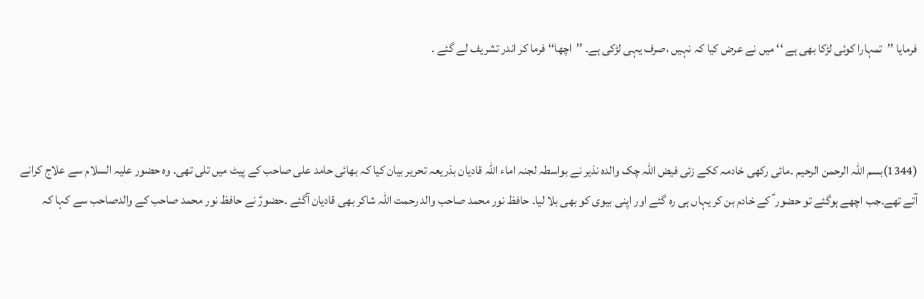فرمایا ’’تمہارا کوئی لڑکا بھی ہے ‘‘ میں نے عرض کیا کہ نہیں ،صرف یہی لڑکی ہے۔ ’’اچھا‘‘ فرما کر اندر تشریف لے گئے ۔



(1344)بسم اللہ الرحمن الرحیم ۔مائی رکھی خادمہ ککے زئی فیض اللہ چک والدہ نذیر نے بواسطہ لجنہ اماء اللہ قادیان بذریعہ تحریر بیان کیا کہ بھائی حامد علی صاحب کے پیٹ میں تلی تھی۔ وہ حضور علیہ السلام سے علاج کرانے آتے تھے۔جب اچھے ہوگئے تو حضور ؑ کے خادم بن کر یہاں ہی رہ گئے اور اپنی بیوی کو بھی بلا لیا۔ حافظ نور محمد صاحب والد رحمت اللہ شاکر بھی قادیان آگئے ۔حضورؑ نے حافظ نور محمد صاحب کے والدصاحب سے کہا کہ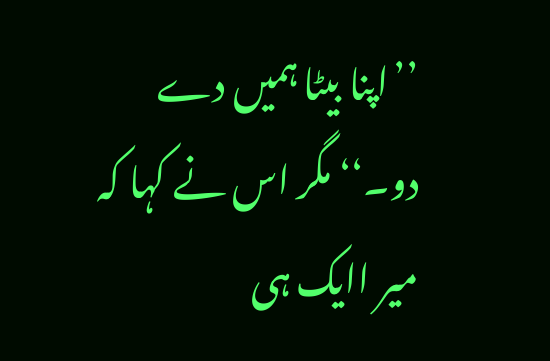’’اپنا بیٹا ہمیں دے دو۔‘‘ مگر اس نے کہا کہ میر اایک ہی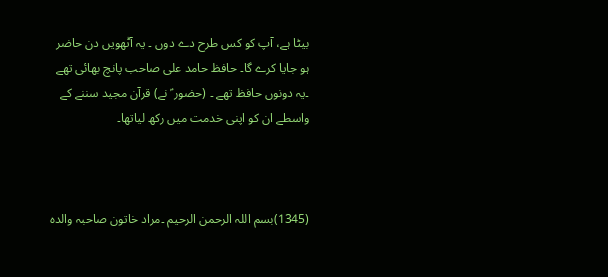بیٹا ہے، آپ کو کس طرح دے دوں ۔ یہ آٹھویں دن حاضر ہو جایا کرے گا۔ حافظ حامد علی صاحب پانچ بھائی تھے ۔یہ دونوں حافظ تھے ۔ (حضور ؑ نے) قرآن مجید سننے کے واسطے ان کو اپنی خدمت میں رکھ لیاتھا۔



(1345)بسم اللہ الرحمن الرحیم ۔مراد خاتون صاحبہ والدہ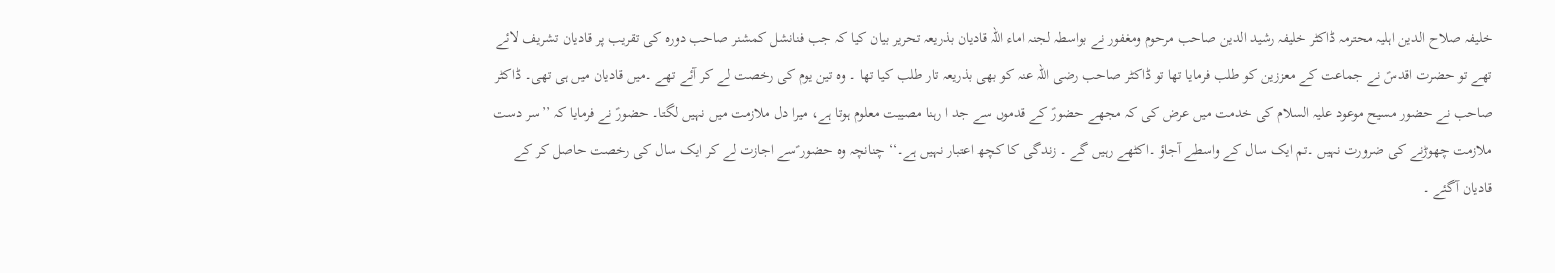خلیفہ صلاح الدین اہلیہ محترمہ ڈاکٹر خلیفہ رشید الدین صاحب مرحوم ومغفور نے بواسطہ لجنہ اماء اللہ قادیان بذریعہ تحریر بیان کیا کہ جب فنانشل کمشنر صاحب دورہ کی تقریب پر قادیان تشریف لائے تھے تو حضرت اقدسؑ نے جماعت کے معززین کو طلب فرمایا تھا تو ڈاکٹر صاحب رضی اللہ عنہ کو بھی بذریعہ تار طلب کیا تھا ۔ وہ تین یوم کی رخصت لے کر آئے تھے ۔میں قادیان میں ہی تھی۔ ڈاکٹر صاحب نے حضور مسیح موعود علیہ السلام کی خدمت میں عرض کی کہ مجھے حضورؑ کے قدموں سے جد ا رہنا مصیبت معلوم ہوتا ہے، میرا دل ملازمت میں نہیں لگتا۔ حضورؑ نے فرمایا کہ ’’سر دست ملازمت چھوڑنے کی ضرورت نہیں ۔تم ایک سال کے واسطے آجاؤ ۔اکٹھے رہیں گے ۔ زندگی کا کچھ اعتبار نہیں ہے۔‘‘ چنانچہ وہ حضور ؑسے اجازت لے کر ایک سال کی رخصت حاصل کر کے قادیان آگئے ۔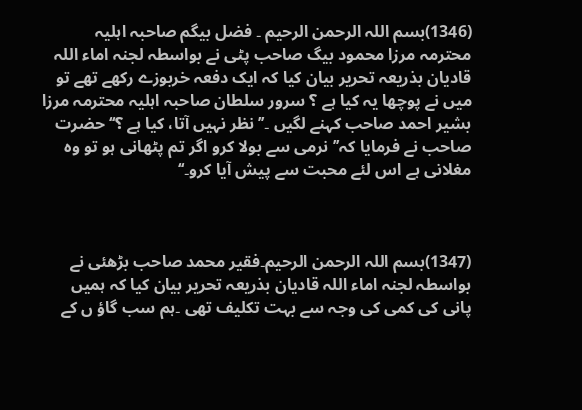(1346)بسم اللہ الرحمن الرحیم ۔ فضل بیگم صاحبہ اہلیہ محترمہ مرزا محمود بیگ صاحب پٹی نے بواسطہ لجنہ اماء اللہ قادیان بذریعہ تحریر بیان کیا کہ ایک دفعہ خربوزے رکھے تھے تو میں نے پوچھا یہ کیا ہے ؟ سرور سلطان صاحبہ اہلیہ محترمہ مرزا بشیر احمد صاحب کہنے لگیں ۔’’نظر نہیں آتا، کیا ہے ؟‘‘ حضرت صاحب نے فرمایا کہ’’نرمی سے بولا کرو اگر تم پٹھانی ہو تو وہ مغلانی ہے اس لئے محبت سے پیش آیا کرو۔‘‘



(1347)بسم اللہ الرحمن الرحیم۔فقیر محمد صاحب بڑھئی نے بواسطہ لجنہ اماء اللہ قادیان بذریعہ تحریر بیان کیا کہ ہمیں پانی کی کمی کی وجہ سے بہت تکلیف تھی ۔ہم سب گاؤ ں کے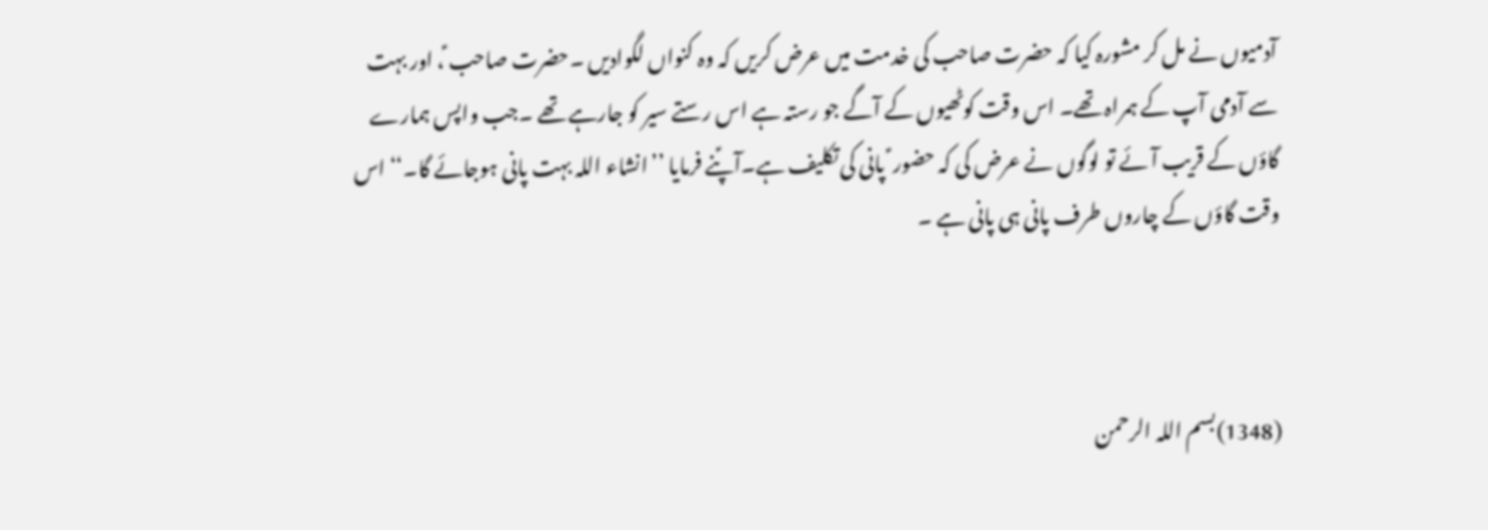آدمیوں نے مل کر مشورہ کیا کہ حضرت صاحب کی خدمت میں عرض کریں کہ وہ کنواں لگوادیں ۔حضرت صاحب ؑ، اور بہت سے آدمی آپ کے ہمراہ تھے۔ اس وقت کوٹھیوں کے آگے جو رستہ ہے اس رستے سیر کو جارہے تھے ۔جب واپس ہمارے گاؤں کے قریب آئے تو لوگوں نے عرض کی کہ حضور ؑ پانی کی تکلیف ہے۔آپؑنے فرمایا ’’انشاء اللہ بہت پانی ہوجائے گا۔‘‘ اس وقت گاؤں کے چاروں طرف پانی ہی پانی ہے ۔



(1348)بسم اللہ الرحمن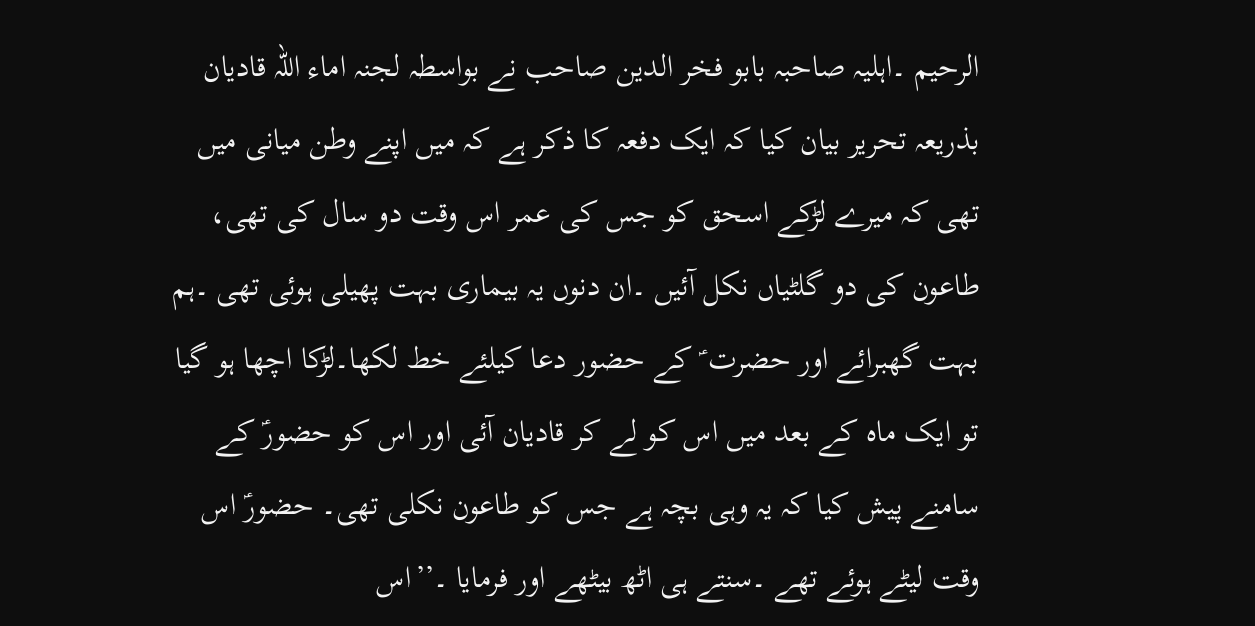الرحیم ۔اہلیہ صاحبہ بابو فخر الدین صاحب نے بواسطہ لجنہ اماء اللہ قادیان بذریعہ تحریر بیان کیا کہ ایک دفعہ کا ذکر ہے کہ میں اپنے وطن میانی میں تھی کہ میرے لڑکے اسحق کو جس کی عمر اس وقت دو سال کی تھی، طاعون کی دو گلٹیاں نکل آئیں ۔ان دنوں یہ بیماری بہت پھیلی ہوئی تھی ۔ہم بہت گھبرائے اور حضرت ؑ کے حضور دعا کیلئے خط لکھا۔لڑکا اچھا ہو گیا تو ایک ماہ کے بعد میں اس کو لے کر قادیان آئی اور اس کو حضورؑ کے سامنے پیش کیا کہ یہ وہی بچہ ہے جس کو طاعون نکلی تھی۔ حضورؑ اس وقت لیٹے ہوئے تھے ۔سنتے ہی اٹھ بیٹھے اور فرمایا ۔’’اس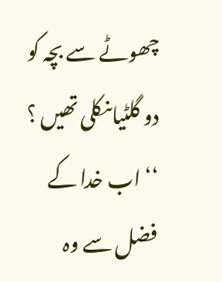چھوٹے سے بچہ کو دو گلٹیاںنکلی تھیں ؟ ‘‘ اب خدا کے فضل سے وہ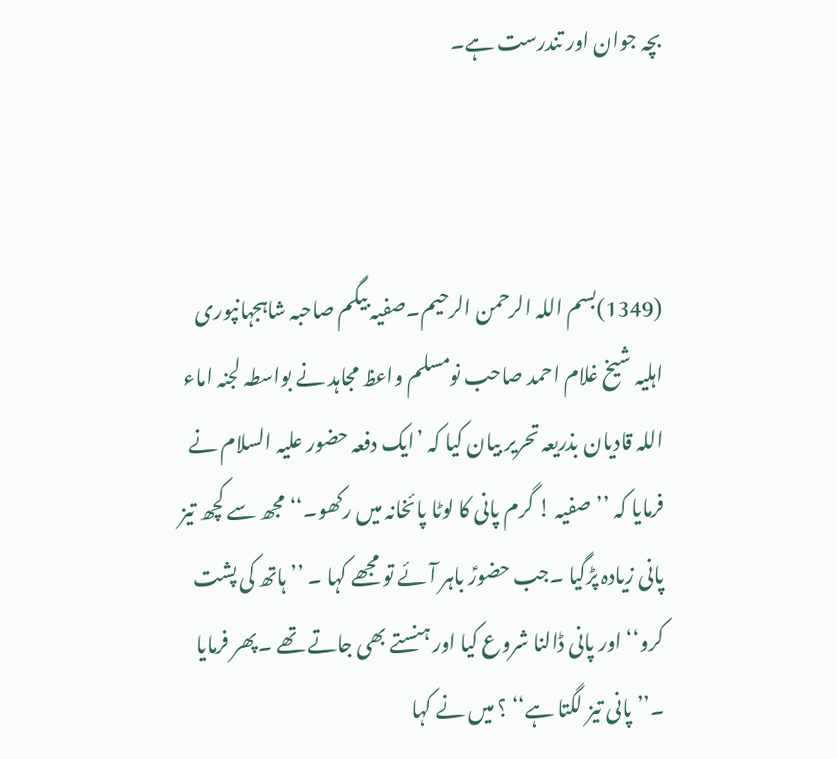بچہ جوان اور تندرست ہے۔



(1349)بسم اللہ الرحمن الرحیم۔صفیہ بیگم صاحبہ شاہجہانپوری اہلیہ شیخ غلام احمد صاحب نومسلم واعظ مجاہد نے بواسطہ لجنہ اماء اللہ قادیان بذریعہ تحریر بیان کیا کہ ’ایک دفعہ حضور علیہ السلام نے فرمایا کہ ’’صفیہ ! گرم پانی کا لوٹا پائخانہ میں رکھو۔‘‘ مجھ سے کچھ تیز پانی زیادہ پڑگیا ۔جب حضورؑ باہر آئے تو مجھے کہا ۔ ’’ ہاتھ کی پشت کرو‘‘ اور پانی ڈالنا شروع کیا اور ہنستے بھی جاتے تھے ۔پھر فرمایا ۔’’ پانی تیز لگتا ہے‘‘ ؟ میں نے کہا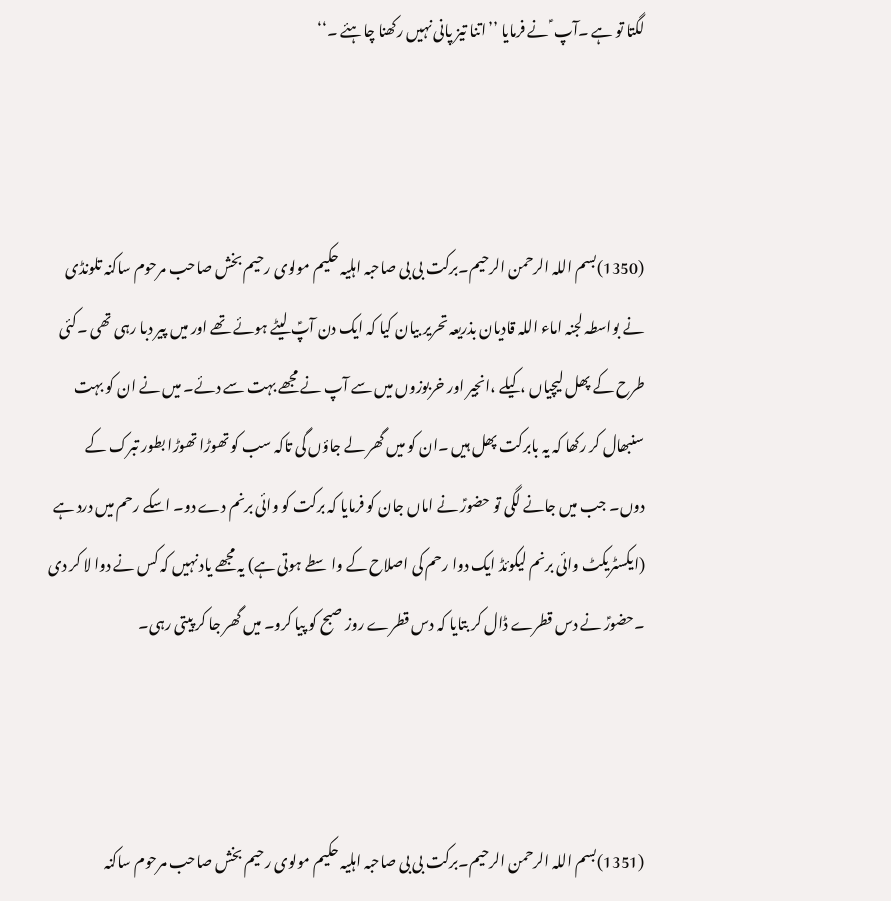لگتا تو ہے ۔آپ ؑ نے فرمایا ’’اتنا تیز پانی نہیں رکھنا چاہئے ۔‘‘



(1350)بسم اللہ الرحمن الرحیم۔برکت بی بی صاحبہ اہلیہ حکیم مولوی رحیم بخش صاحب مرحوم ساکنہ تلونڈی نے بواسطہ لجنہ اماء اللہ قادیان بذریعہ تحریر بیان کیا کہ ایک دن آپؑ لیٹے ہوئے تھے اور میں پیر دبا رہی تھی ۔کئی طرح کے پھل لیچیاں ،کیلے ،انجیر اور خربوزوں میں سے آپ نے مجھے بہت سے دئے۔ میں نے ان کو بہت سنبھال کر رکھا کہ یہ بابرکت پھل ہیں ۔ان کو میں گھر لے جاؤں گی تاکہ سب کو تھوڑا تھوڑا بطور تبرک کے دوں۔ جب میں جانے لگی تو حضورؑ نے اماں جان کو فرمایا کہ برکت کو وائی برنم دے دو۔ اسکے رحم میں درد ہے (ایکسٹریکٹ وائی برنم لیکوئڈ ایک دوا رحم کی اصلاح کے واسطے ہوتی ہے) یہ مجھے یاد نہیں کہ کس نے دوا لا کر دی ۔حضورؑ نے دس قطرے ڈال کر بتایا کہ دس قطرے روز صبح کو پیا کرو۔ میں گھر جا کر پیتی رہی۔



(1351)بسم اللہ الرحمن الرحیم۔برکت بی بی صاحبہ اہلیہ حکیم مولوی رحیم بخش صاحب مرحوم ساکنہ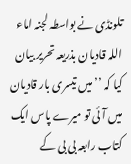تلونڈی نے بواسطہ لجنہ اماء اللہ قادیان بذریعہ تحریر بیان کیا کہ ’’میں تیسری بار قادیان میں آئی تو میرے پاس ایک کتاب رابعہ بی بی کے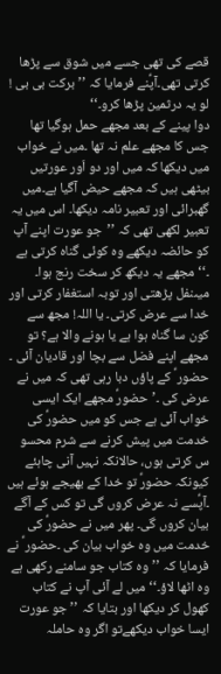قصے کی تھی جسے میں شوق سے پڑھا کرتی تھی۔آپؑنے فرمایا کہ ’’برکت بی بی ! لو یہ درثمین پڑھا کرو۔‘‘
دوا پینے کے بعد مجھے حمل ہوگیا تھا جس کا مجھے علم نہ تھا ۔میں نے خواب میں دیکھا کہ میں اور دو اَور عورتیں بیٹھی ہیں کہ مجھے حیض آگیا ہے۔میں گھبرائی اور تعبیر نامہ دیکھا۔ اس میں یہ تعبیر لکھی تھی کہ ’’جو عورت اپنے آپ کو حائضہ دیکھے وہ کوئی گناہ کرتی ہے ۔‘‘ مجھے یہ دیکھ کر سخت رنج ہوا۔ میںنفل پڑھتی اور توبہ استغفار کرتی اور خدا سے عرض کرتی۔ یا اللہ! مجھ سے کون سا گناہ ہوا ہے یا ہونے والا ہے؟ تو مجھے اپنے فضل سے بچا اور قادیان آئی ۔ حضور ؑ کے پاؤں دبا رہی تھی کہ میں نے عرض کی ۔’حضورؑ مجھے ایک ایسی خواب آئی ہے جس کو میں حضورؑ کی خدمت میں پیش کرنے سے شرم محسو س کرتی ہوں، حالانکہ نہیں آنی چاہئے کیونکہ حضورؑ تو خدا کے بھیجے ہوئے ہیں ۔آپؑسے نہ عرض کروں گی تو کس کے آگے بیان کروں گی۔ پھر میں نے حضورؑ کی خدمت میں وہ خواب بیان کی ۔حضور ؑ نے فرمایا کہ ’’وہ کتاب جو سامنے رکھی ہے وہ اٹھا لاؤ۔‘‘ میں لے آئی آپ نے کتاب کھول کر دیکھا اور بتایا کہ ’’ جو عورت ایسا خواب دیکھےتو اگر وہ حاملہ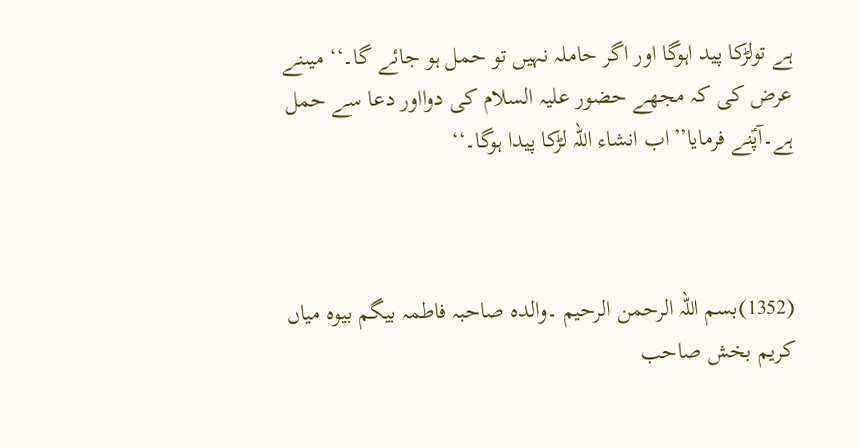ہے تولڑکا پید اہوگا اور اگر حاملہ نہیں تو حمل ہو جائے گا۔‘‘ میںنے عرض کی کہ مجھے حضور علیہ السلام کی دوااور دعا سے حمل ہے۔آپؑنے فرمایا’’اب انشاء اللہ لڑکا پیدا ہوگا۔‘‘



(1352)بسم اللہ الرحمن الرحیم ۔والدہ صاحبہ فاطمہ بیگم بیوہ میاں کریم بخش صاحب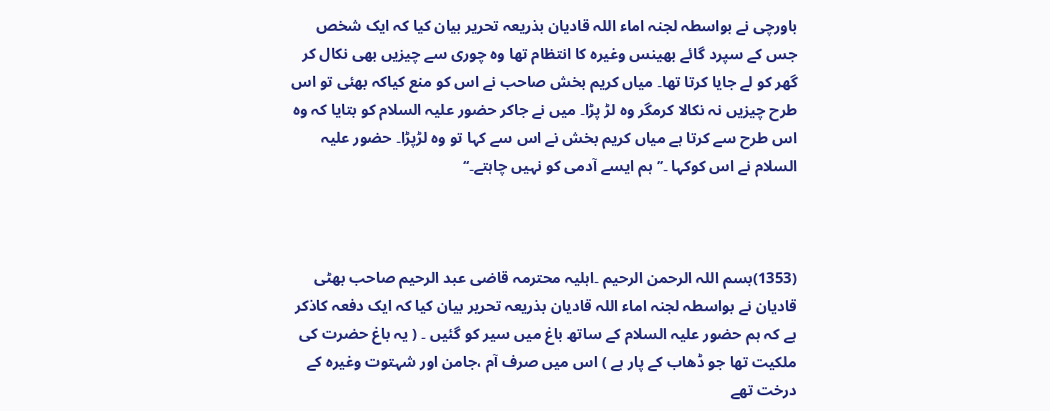باورچی نے بواسطہ لجنہ اماء اللہ قادیان بذریعہ تحریر بیان کیا کہ ایک شخص جس کے سپرد گائے بھینس وغیرہ کا انتظام تھا وہ چوری سے چیزیں بھی نکال کر گھر کو لے جایا کرتا تھا۔ میاں کریم بخش صاحب نے اس کو منع کیاکہ بھئی تو اس طرح چیزیں نہ نکالا کرمگر وہ لڑ پڑا۔ میں نے جاکر حضور علیہ السلام کو بتایا کہ وہ اس طرح سے کرتا ہے میاں کریم بخش نے اس سے کہا تو وہ لڑپڑا۔ حضور علیہ السلام نے اس کوکہا ۔’’ہم ایسے آدمی کو نہیں چاہتے۔‘‘



(1353)بسم اللہ الرحمن الرحیم ۔اہلیہ محترمہ قاضی عبد الرحیم صاحب بھٹی قادیان نے بواسطہ لجنہ اماء اللہ قادیان بذریعہ تحریر بیان کیا کہ ایک دفعہ کاذکر ہے کہ ہم حضور علیہ السلام کے ساتھ باغ میں سیر کو گئیں ۔ ( یہ باغ حضرت کی ملکیت تھا جو ڈھاب کے پار ہے ) اس میں صرف آم ،جامن اور شہتوت وغیرہ کے درخت تھے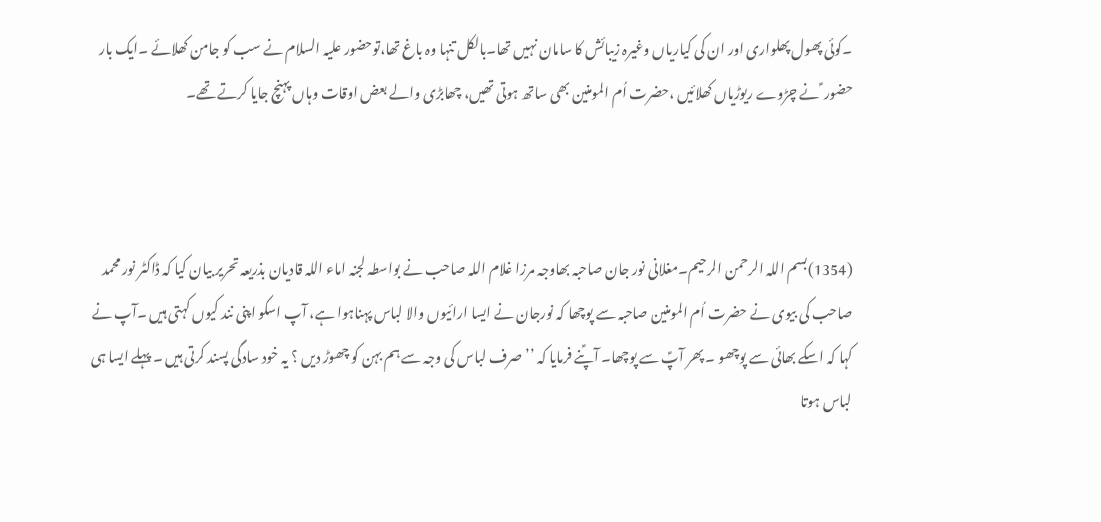۔کوئی پھول پھلواری اور ان کی کیاریاں وغیرہ زیبائش کا سامان نہیں تھا۔بالکل تنہا وہ باغ تھا،توحضور علیہ السلام نے سب کو جامن کھلائے ۔ایک بار حضور ؑ نے چڑوے ریوڑیاں کھلائیں ،حضرت اُم المومنین بھی ساتھ ہوتی تھیں، چھابڑی والے بعض اوقات وہاں پہنچ جایا کرتے تھے۔



(1354)بسم اللہ الرحمن الرحیم۔مغلانی نور جان صاحبہ بھاوجہ مرزا غلام اللہ صاحب نے بواسطہ لجنہ اماء اللہ قادیان بذریعہ تحریر بیان کیا کہ ڈاکٹر نور محمد صاحب کی بیوی نے حضرت اُم المومنین صاحبہ سے پوچھا کہ نورجان نے ایسا ارائیوں والا لباس پہناہوا ہے، آپ اسکو اپنی نند کیوں کہتی ہیں ۔آپ نے کہا کہ اسکے بھائی سے پوچھو ۔ پھر آپؑ سے پوچھا۔ آپؑنے فرمایا کہ ’’صرف لباس کی وجہ سے ہم بہن کو چھوڑ دیں ؟ یہ خود سادگی پسند کرتی ہیں ۔ پہلے ایسا ہی لباس ہوتا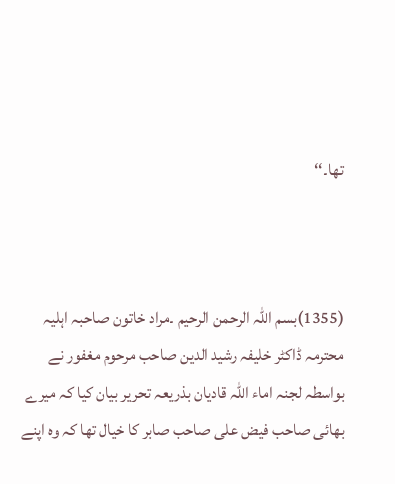تھا۔‘‘



(1355)بسم اللہ الرحمن الرحیم ۔مراد خاتون صاحبہ اہلیہ محترمہ ڈاکٹر خلیفہ رشید الدین صاحب مرحوم مغفور نے بواسطہ لجنہ اماء اللہ قادیان بذریعہ تحریر بیان کیا کہ میرے بھائی صاحب فیض علی صاحب صابر کا خیال تھا کہ وہ اپنے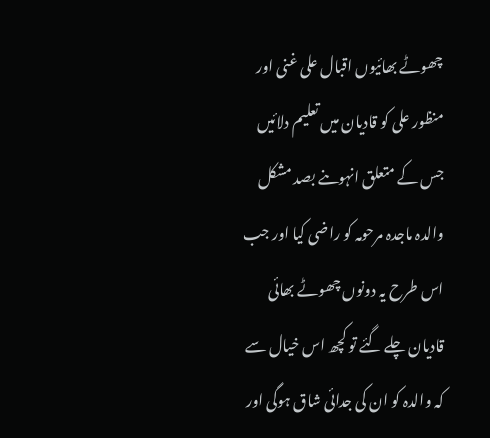چھوٹے بھائیوں اقبال علی غنی اور منظور علی کو قادیان میں تعلیم دلائیں جس کے متعلق انہوںنے بصد مشکل والدہ ماجدہ مرحومہ کو راضی کیا اور جب اس طرح یہ دونوں چھوٹے بھائی قادیان چلے گئے تو کچھ اس خیال سے کہ والدہ کو ان کی جدائی شاق ہوگی اور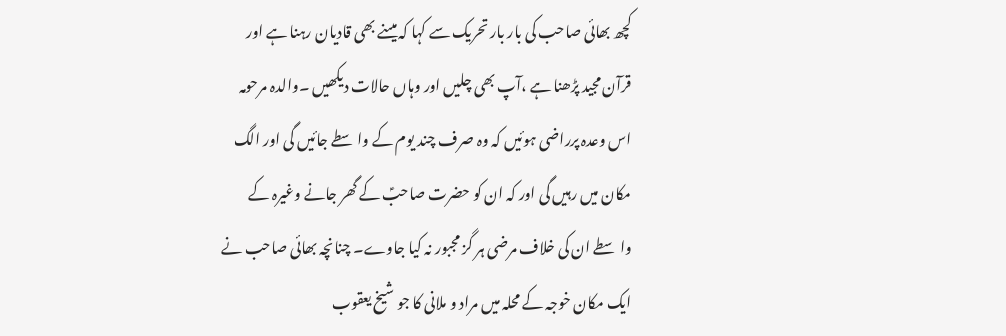کچھ بھائی صاحب کی بار بار تحریک سے کہا کہ میںنے بھی قادیان رہنا ہے اور قرآن مجید پڑھنا ہے ،آپ بھی چلیں اور وہاں حالات دیکھیں ۔والدہ مرحومہ اس وعدہ پرراضی ہوئیں کہ وہ صرف چند یوم کے واسطے جائیں گی اور الگ مکان میں رہیں گی اور کہ ان کو حضرت صاحبؑ کے گھر جانے وغیرہ کے واسطے ان کی خلاف مرضی ہر گز مجبور نہ کیا جاوے۔ چنانچہ بھائی صاحب نے ایک مکان خوجہ کے محلہ میں مراد و ملانی کا جو شیخ یعقوب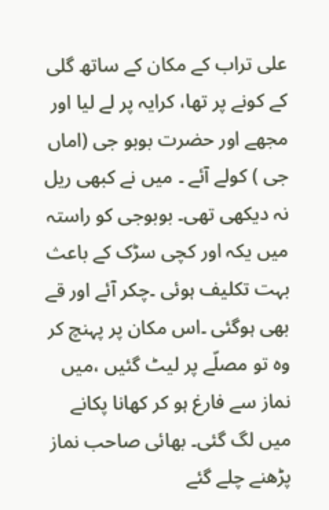علی تراب کے مکان کے ساتھ گلی کے کونے پر تھا، کرایہ پر لے لیا اور مجھے اور حضرت بوبو جی (اماں جی ) کولے آئے ۔ میں نے کبھی ریل نہ دیکھی تھی۔ بوبوجی کو راستہ میں یکہ اور کچی سڑک کے باعث بہت تکلیف ہوئی ۔چکر آئے اور قے بھی ہوگئی ۔اس مکان پر پہنچ کر وہ تو مصلّے پر لیٹ گئیں ،میں نماز سے فارغ ہو کر کھانا پکانے میں لگ گئی۔ بھائی صاحب نماز پڑھنے چلے گئے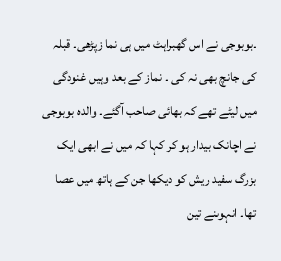۔بوبوجی نے اس گھبراہٹ میں ہی نما زپڑھی۔ قبلہ کی جانچ بھی نہ کی ۔ نماز کے بعد وہیں غنودگی میں لیٹے تھے کہ بھائی صاحب آگئے۔ والدہ بوبوجی نے اچانک بیدار ہو کر کہا کہ میں نے ابھی ایک بزرگ سفید ریش کو دیکھا جن کے ہاتھ میں عصا تھا۔ انہوںنے تین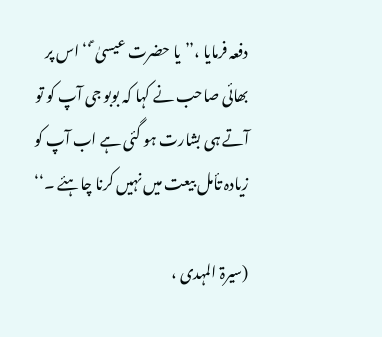دفعہ فرمایا ،’’یا حضرت عیسیٰ ؑ‘‘ اس پر بھائی صاحب نے کہا کہ بوبو جی آپ کو تو آتے ہی بشارت ہو گئی ہے اب آپ کو زیادہ تأمل بیعت میں نہیں کرنا چاہئے ۔‘‘

(سیرۃ المہدی ،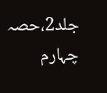جلد2،حصہ چہارم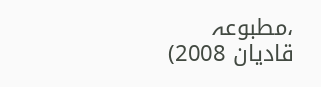،مطبوعہ قادیان 2008)